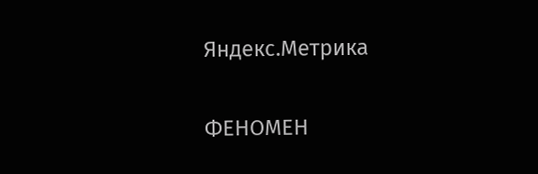Яндекс.Метрика

ФЕНОМЕН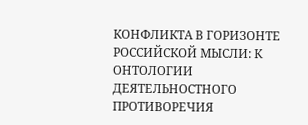КОНФЛИКТА В ГОРИЗОНТЕ РОССИЙСКОЙ МЫСЛИ: К ОНТОЛОГИИ ДЕЯТЕЛЬНОСТНОГО ПРОТИВОРЕЧИЯ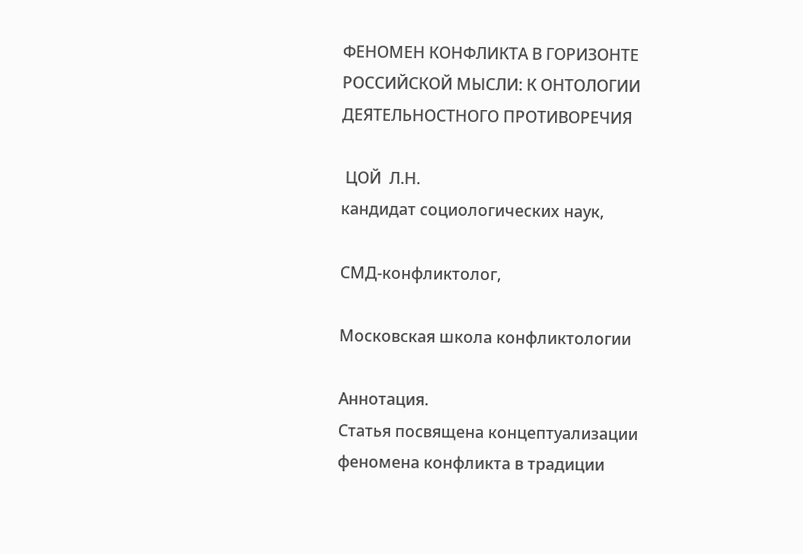ФЕНОМЕН КОНФЛИКТА В ГОРИЗОНТЕ РОССИЙСКОЙ МЫСЛИ: К ОНТОЛОГИИ ДЕЯТЕЛЬНОСТНОГО ПРОТИВОРЕЧИЯ

 ЦОЙ  Л.Н.
кандидат социологических наук,

СМД-конфликтолог,

Московская школа конфликтологии

Аннотация.
Статья посвящена концептуализации феномена конфликта в традиции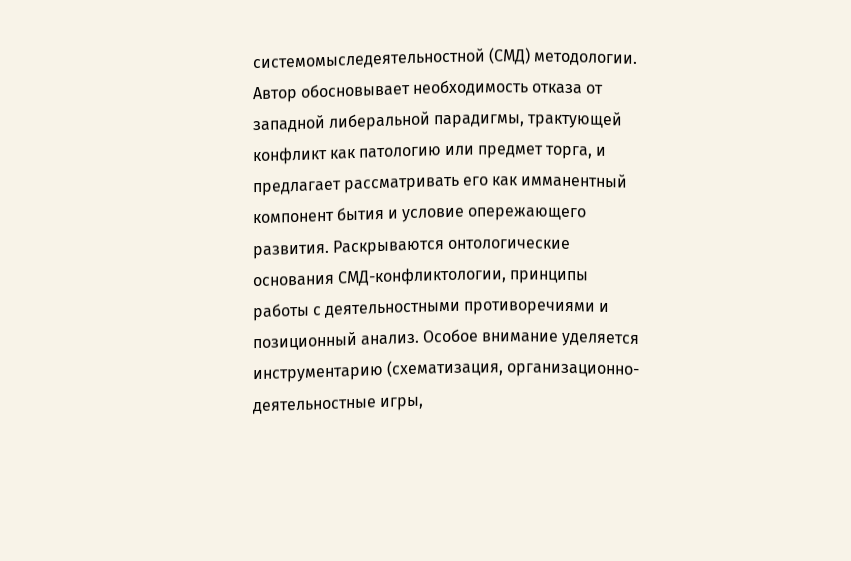системомыследеятельностной (СМД) методологии. Автор обосновывает необходимость отказа от западной либеральной парадигмы, трактующей конфликт как патологию или предмет торга, и предлагает рассматривать его как имманентный компонент бытия и условие опережающего развития. Раскрываются онтологические основания СМД-конфликтологии, принципы работы с деятельностными противоречиями и позиционный анализ. Особое внимание уделяется инструментарию (схематизация, организационно-деятельностные игры,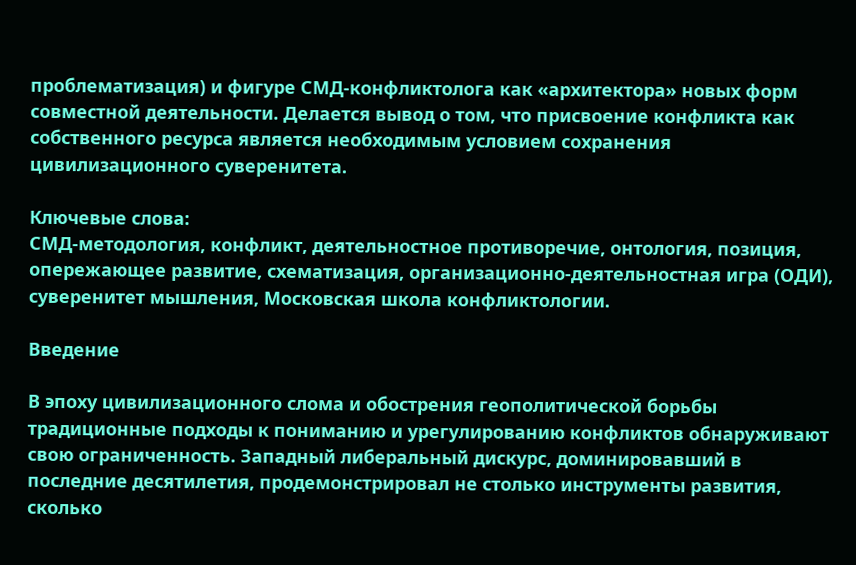проблематизация) и фигуре СМД-конфликтолога как «архитектора» новых форм совместной деятельности. Делается вывод о том, что присвоение конфликта как собственного ресурса является необходимым условием сохранения цивилизационного суверенитета.

Ключевые слова:
СМД-методология, конфликт, деятельностное противоречие, онтология, позиция, опережающее развитие, схематизация, организационно-деятельностная игра (ОДИ), суверенитет мышления, Московская школа конфликтологии.

Введение

В эпоху цивилизационного слома и обострения геополитической борьбы традиционные подходы к пониманию и урегулированию конфликтов обнаруживают свою ограниченность. Западный либеральный дискурс, доминировавший в последние десятилетия, продемонстрировал не столько инструменты развития, сколько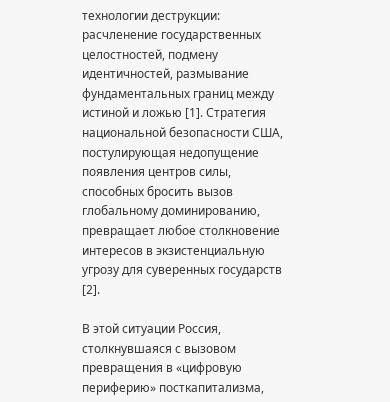технологии деструкции: расчленение государственных целостностей, подмену идентичностей, размывание фундаментальных границ между истиной и ложью [1]. Стратегия национальной безопасности США, постулирующая недопущение появления центров силы, способных бросить вызов глобальному доминированию, превращает любое столкновение интересов в экзистенциальную угрозу для суверенных государств [2].

В этой ситуации Россия, столкнувшаяся с вызовом превращения в «цифровую периферию» посткапитализма,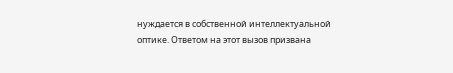нуждается в собственной интеллектуальной оптике. Ответом на этот вызов призвана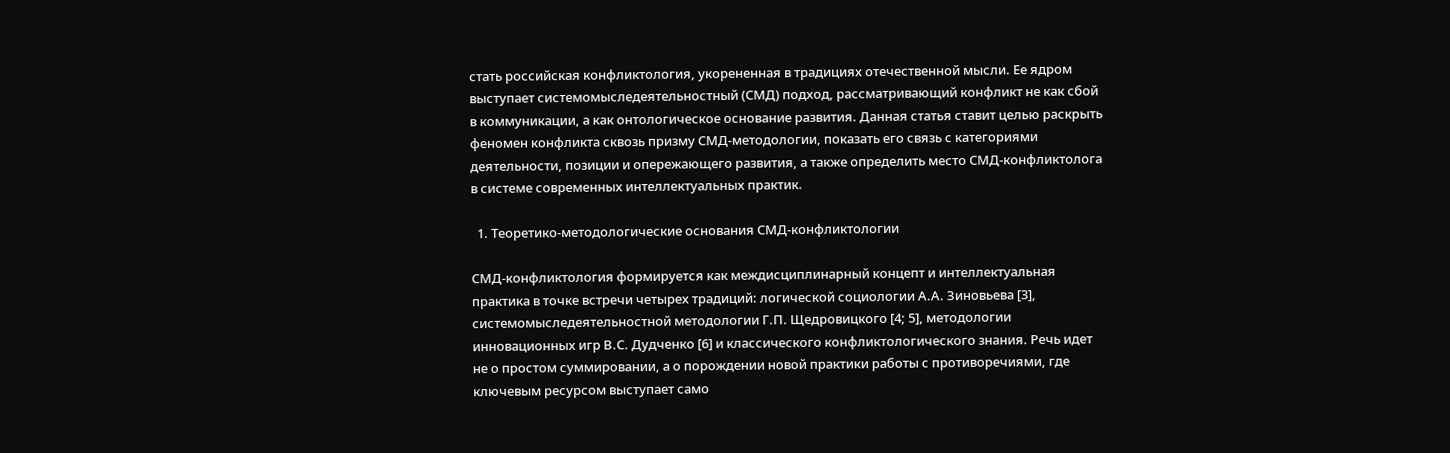стать российская конфликтология, укорененная в традициях отечественной мысли. Ее ядром выступает системомыследеятельностный (СМД) подход, рассматривающий конфликт не как сбой в коммуникации, а как онтологическое основание развития. Данная статья ставит целью раскрыть феномен конфликта сквозь призму СМД-методологии, показать его связь с категориями деятельности, позиции и опережающего развития, а также определить место СМД-конфликтолога в системе современных интеллектуальных практик.

  1. Теоретико-методологические основания СМД-конфликтологии

СМД-конфликтология формируется как междисциплинарный концепт и интеллектуальная практика в точке встречи четырех традиций: логической социологии А.А. Зиновьева [3], системомыследеятельностной методологии Г.П. Щедровицкого [4; 5], методологии инновационных игр В.С. Дудченко [6] и классического конфликтологического знания. Речь идет не о простом суммировании, а о порождении новой практики работы с противоречиями, где ключевым ресурсом выступает само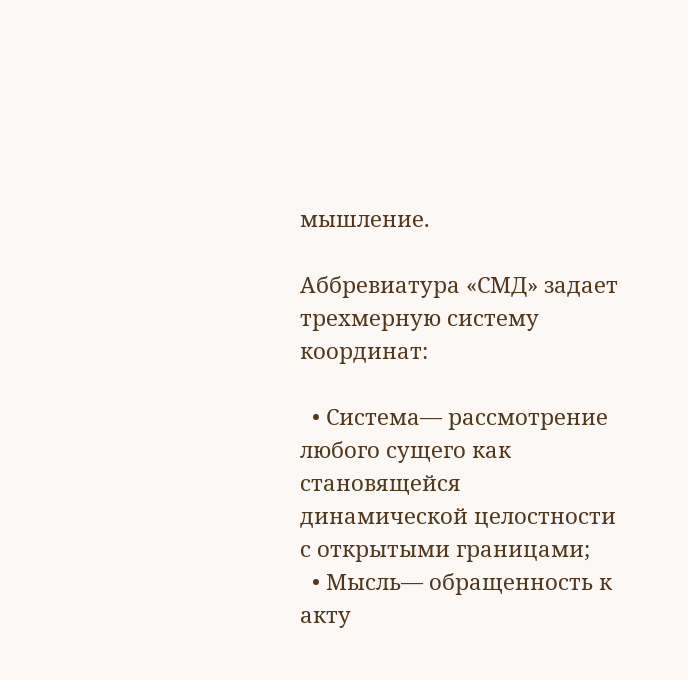мышление.

Аббревиатура «СМД» задает трехмерную систему координат:

  • Система— рассмотрение любого сущего как становящейся динамической целостности с открытыми границами;
  • Мысль— обращенность к акту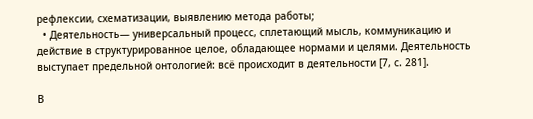рефлексии, схематизации, выявлению метода работы;
  • Деятельность— универсальный процесс, сплетающий мысль, коммуникацию и действие в структурированное целое, обладающее нормами и целями. Деятельность выступает предельной онтологией: всё происходит в деятельности [7, с. 281].

В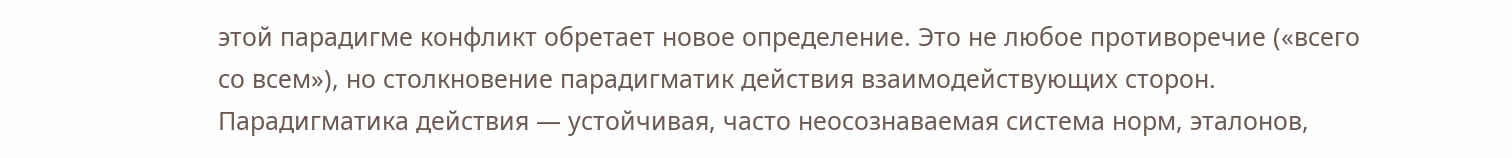этой парадигме конфликт обретает новое определение. Это не любое противоречие («всего со всем»), но столкновение парадигматик действия взаимодействующих сторон. Парадигматика действия — устойчивая, часто неосознаваемая система норм, эталонов,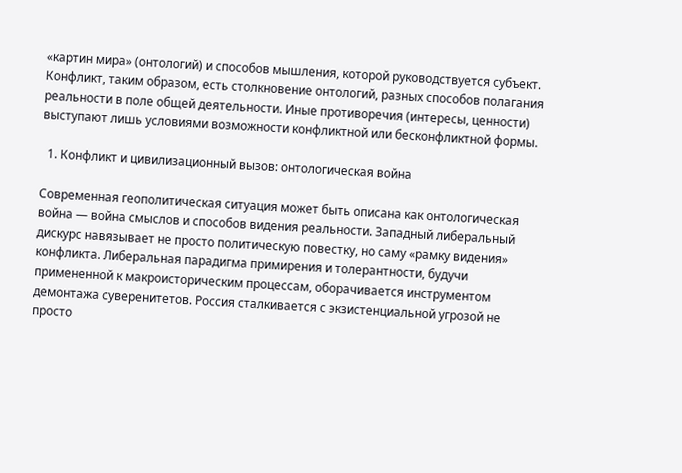«картин мира» (онтологий) и способов мышления, которой руководствуется субъект. Конфликт, таким образом, есть столкновение онтологий, разных способов полагания реальности в поле общей деятельности. Иные противоречия (интересы, ценности) выступают лишь условиями возможности конфликтной или бесконфликтной формы.

  1. Конфликт и цивилизационный вызов: онтологическая война

Современная геополитическая ситуация может быть описана как онтологическая война — война смыслов и способов видения реальности. Западный либеральный дискурс навязывает не просто политическую повестку, но саму «рамку видения» конфликта. Либеральная парадигма примирения и толерантности, будучи примененной к макроисторическим процессам, оборачивается инструментом демонтажа суверенитетов. Россия сталкивается с экзистенциальной угрозой не просто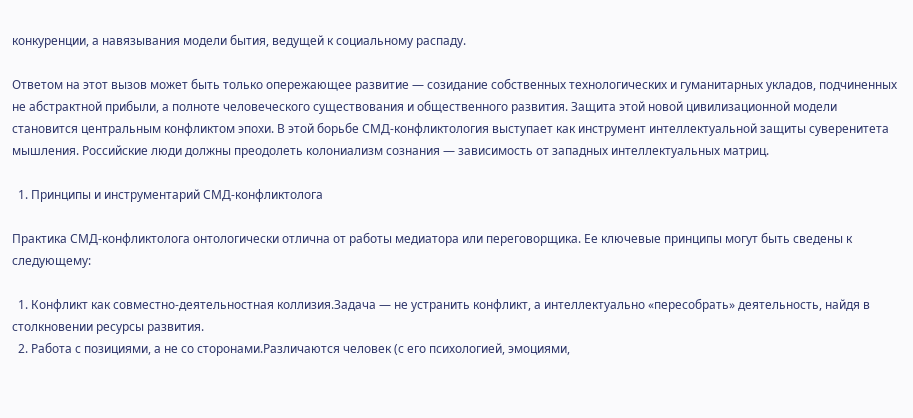конкуренции, а навязывания модели бытия, ведущей к социальному распаду.

Ответом на этот вызов может быть только опережающее развитие — созидание собственных технологических и гуманитарных укладов, подчиненных не абстрактной прибыли, а полноте человеческого существования и общественного развития. Защита этой новой цивилизационной модели становится центральным конфликтом эпохи. В этой борьбе СМД-конфликтология выступает как инструмент интеллектуальной защиты суверенитета мышления. Российские люди должны преодолеть колониализм сознания — зависимость от западных интеллектуальных матриц.

  1. Принципы и инструментарий СМД-конфликтолога

Практика СМД-конфликтолога онтологически отлична от работы медиатора или переговорщика. Ее ключевые принципы могут быть сведены к следующему:

  1. Конфликт как совместно-деятельностная коллизия.Задача — не устранить конфликт, а интеллектуально «пересобрать» деятельность, найдя в столкновении ресурсы развития.
  2. Работа с позициями, а не со сторонами.Различаются человек (с его психологией, эмоциями,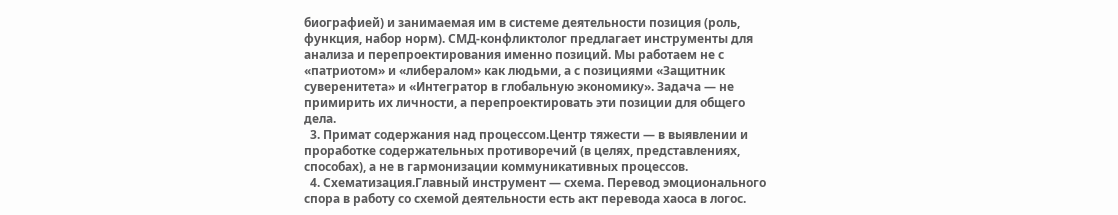биографией) и занимаемая им в системе деятельности позиция (роль, функция, набор норм). СМД-конфликтолог предлагает инструменты для анализа и перепроектирования именно позиций. Мы работаем не с «патриотом» и «либералом» как людьми, а с позициями «Защитник суверенитета» и «Интегратор в глобальную экономику». Задача — не примирить их личности, а перепроектировать эти позиции для общего дела.
  3. Примат содержания над процессом.Центр тяжести — в выявлении и проработке содержательных противоречий (в целях, представлениях, способах), а не в гармонизации коммуникативных процессов.
  4. Схематизация.Главный инструмент — схема. Перевод эмоционального спора в работу со схемой деятельности есть акт перевода хаоса в логос.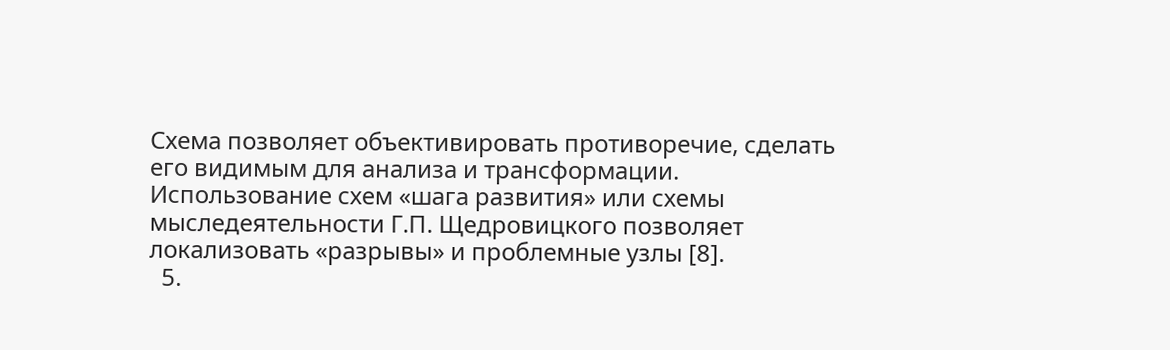Схема позволяет объективировать противоречие, сделать его видимым для анализа и трансформации. Использование схем «шага развития» или схемы мыследеятельности Г.П. Щедровицкого позволяет локализовать «разрывы» и проблемные узлы [8].
  5.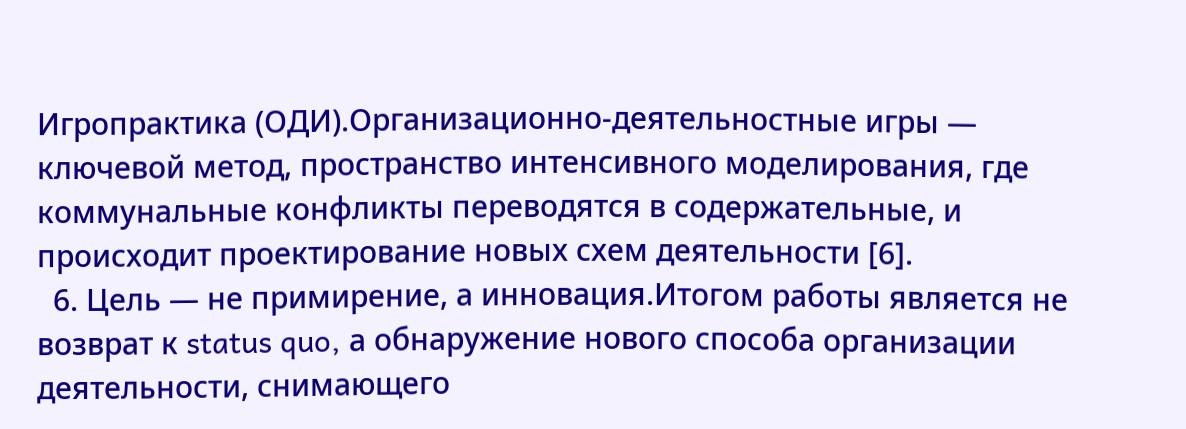Игропрактика (ОДИ).Организационно-деятельностные игры — ключевой метод, пространство интенсивного моделирования, где коммунальные конфликты переводятся в содержательные, и происходит проектирование новых схем деятельности [6].
  6. Цель — не примирение, а инновация.Итогом работы является не возврат к status quo, а обнаружение нового способа организации деятельности, снимающего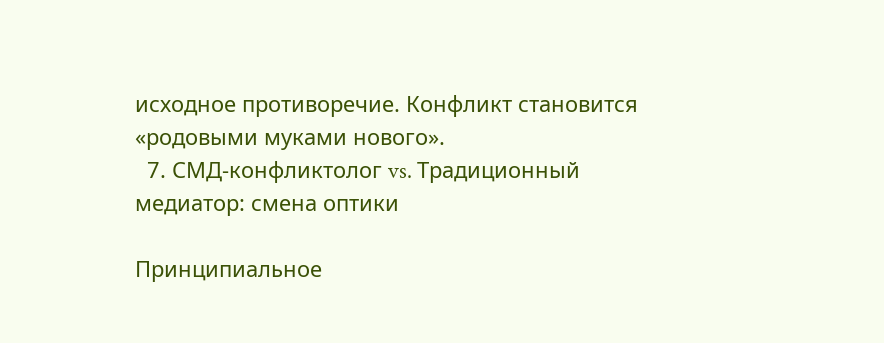исходное противоречие. Конфликт становится «родовыми муками нового».
  7. СМД-конфликтолог vs. Традиционный медиатор: смена оптики

Принципиальное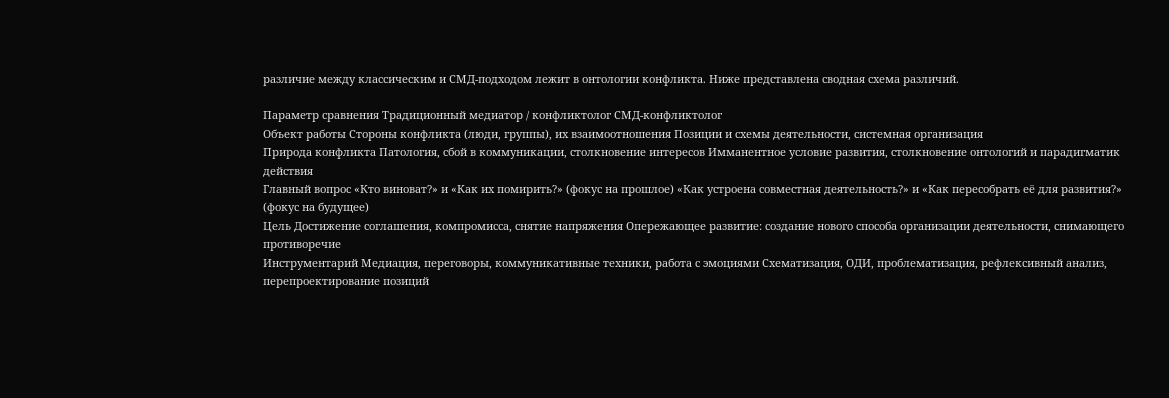различие между классическим и СМД-подходом лежит в онтологии конфликта. Ниже представлена сводная схема различий.

Параметр сравнения Традиционный медиатор / конфликтолог СМД-конфликтолог
Объект работы Стороны конфликта (люди, группы), их взаимоотношения Позиции и схемы деятельности, системная организация
Природа конфликта Патология, сбой в коммуникации, столкновение интересов Имманентное условие развития, столкновение онтологий и парадигматик действия
Главный вопрос «Кто виноват?» и «Как их помирить?» (фокус на прошлое) «Как устроена совместная деятельность?» и «Как пересобрать её для развития?» (фокус на будущее)
Цель Достижение соглашения, компромисса, снятие напряжения Опережающее развитие: создание нового способа организации деятельности, снимающего противоречие
Инструментарий Медиация, переговоры, коммуникативные техники, работа с эмоциями Схематизация, ОДИ, проблематизация, рефлексивный анализ, перепроектирование позиций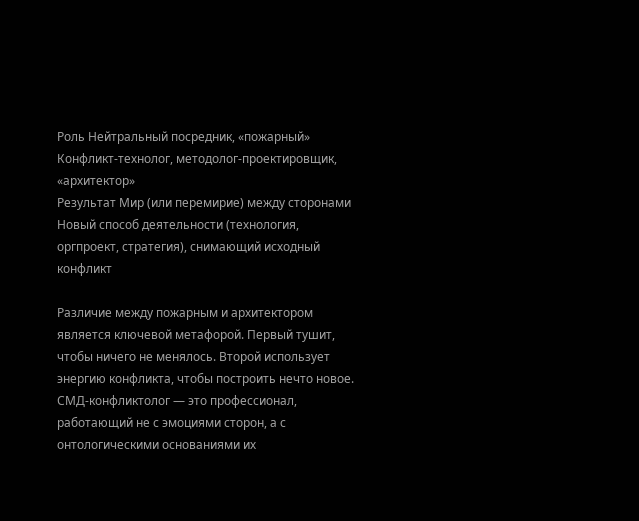Роль Нейтральный посредник, «пожарный» Конфликт-технолог, методолог-проектировщик, «архитектор»
Результат Мир (или перемирие) между сторонами Новый способ деятельности (технология, оргпроект, стратегия), снимающий исходный конфликт

Различие между пожарным и архитектором является ключевой метафорой. Первый тушит, чтобы ничего не менялось. Второй использует энергию конфликта, чтобы построить нечто новое. СМД-конфликтолог — это профессионал, работающий не с эмоциями сторон, а с онтологическими основаниями их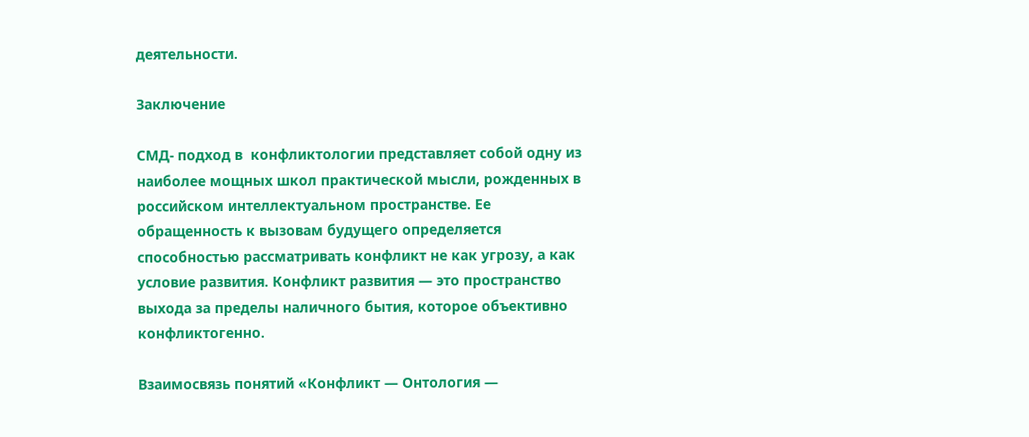деятельности.

Заключение

СМД- подход в  конфликтологии представляет собой одну из наиболее мощных школ практической мысли, рожденных в российском интеллектуальном пространстве. Ее обращенность к вызовам будущего определяется способностью рассматривать конфликт не как угрозу, а как условие развития. Конфликт развития — это пространство выхода за пределы наличного бытия, которое объективно конфликтогенно.

Взаимосвязь понятий «Конфликт — Онтология —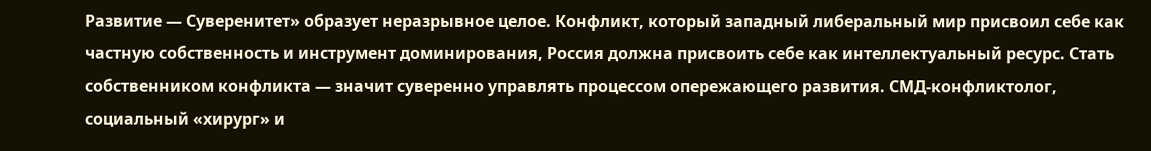Развитие — Суверенитет» образует неразрывное целое. Конфликт, который западный либеральный мир присвоил себе как частную собственность и инструмент доминирования, Россия должна присвоить себе как интеллектуальный ресурс. Стать собственником конфликта — значит суверенно управлять процессом опережающего развития. СМД-конфликтолог, социальный «хирург» и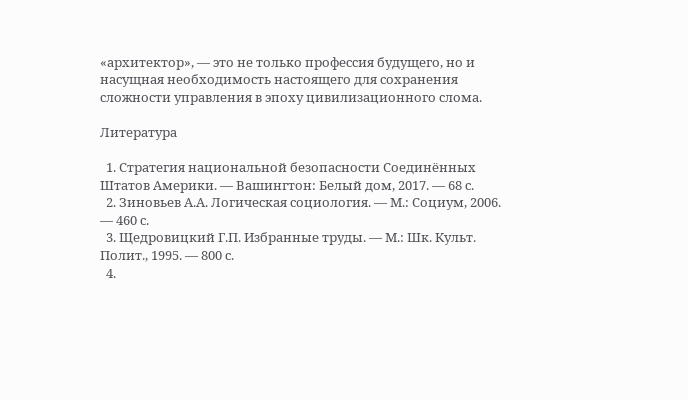«архитектор», — это не только профессия будущего, но и насущная необходимость настоящего для сохранения сложности управления в эпоху цивилизационного слома.

Литература

  1. Стратегия национальной безопасности Соединённых Штатов Америки. — Вашингтон: Белый дом, 2017. — 68 с.
  2. Зиновьев А.А. Логическая социология. — М.: Социум, 2006. — 460 с.
  3. Щедровицкий Г.П. Избранные труды. — М.: Шк. Культ. Полит., 1995. — 800 с.
  4.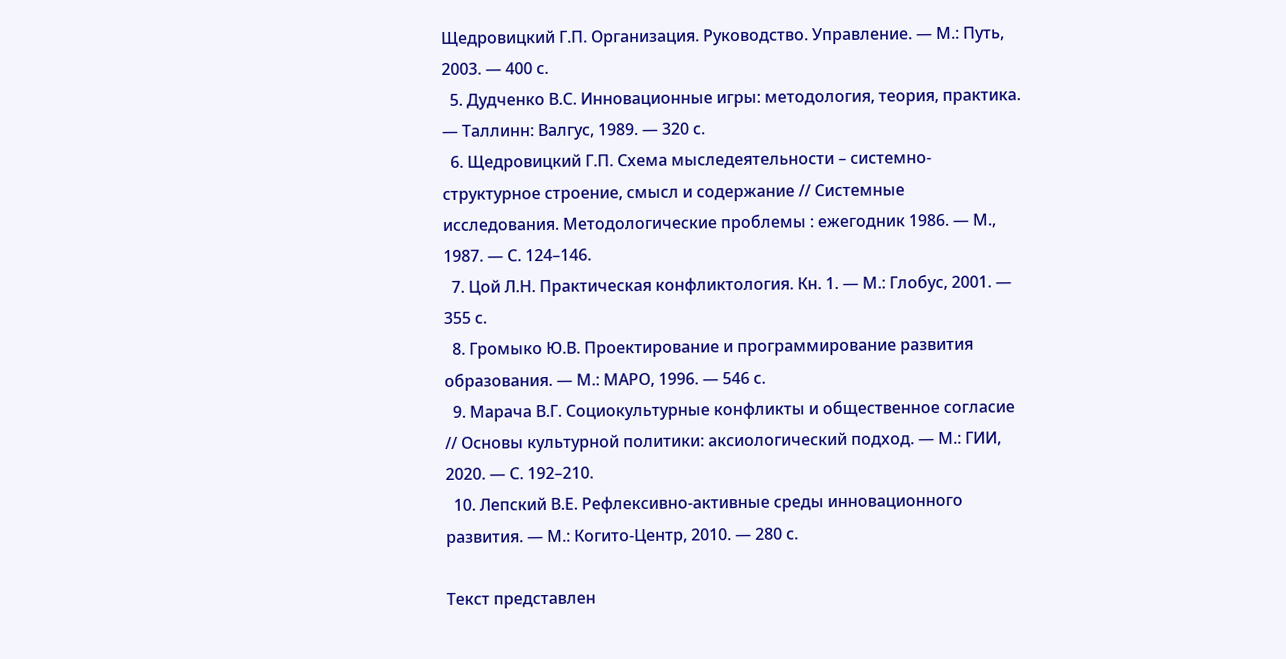Щедровицкий Г.П. Организация. Руководство. Управление. — М.: Путь, 2003. — 400 с.
  5. Дудченко В.С. Инновационные игры: методология, теория, практика. — Таллинн: Валгус, 1989. — 320 с.
  6. Щедровицкий Г.П. Схема мыследеятельности – системно-структурное строение, смысл и содержание // Системные исследования. Методологические проблемы : ежегодник 1986. — М., 1987. — С. 124–146.
  7. Цой Л.Н. Практическая конфликтология. Кн. 1. — М.: Глобус, 2001. — 355 с.
  8. Громыко Ю.В. Проектирование и программирование развития образования. — М.: МАРО, 1996. — 546 с.
  9. Марача В.Г. Социокультурные конфликты и общественное согласие // Основы культурной политики: аксиологический подход. — М.: ГИИ, 2020. — С. 192–210.
  10. Лепский В.Е. Рефлексивно-активные среды инновационного развития. — М.: Когито-Центр, 2010. — 280 с.

Текст представлен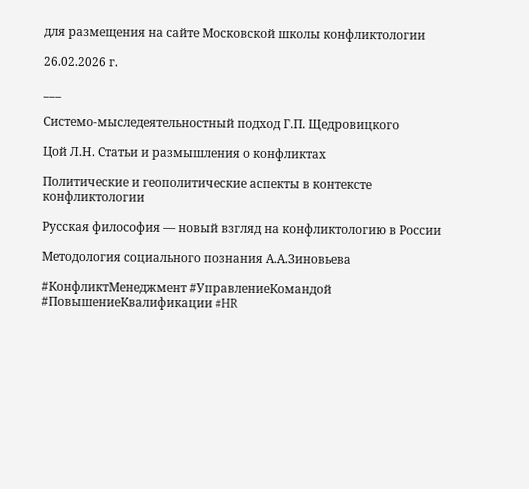для размещения на сайте Московской школы конфликтологии

26.02.2026 г.

___

Системо-мыследеятельностный подход Г.П. Щедровицкого

Цой Л.Н. Статьи и размышления о конфликтах

Политические и геополитические аспекты в контексте конфликтологии

Русская философия — новый взгляд на конфликтологию в России

Методология социального познания А.А.Зиновьева

#КонфликтМенеджмент #УправлениеКомандой #ПовышениеКвалификации #HR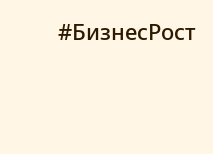#БизнесРост